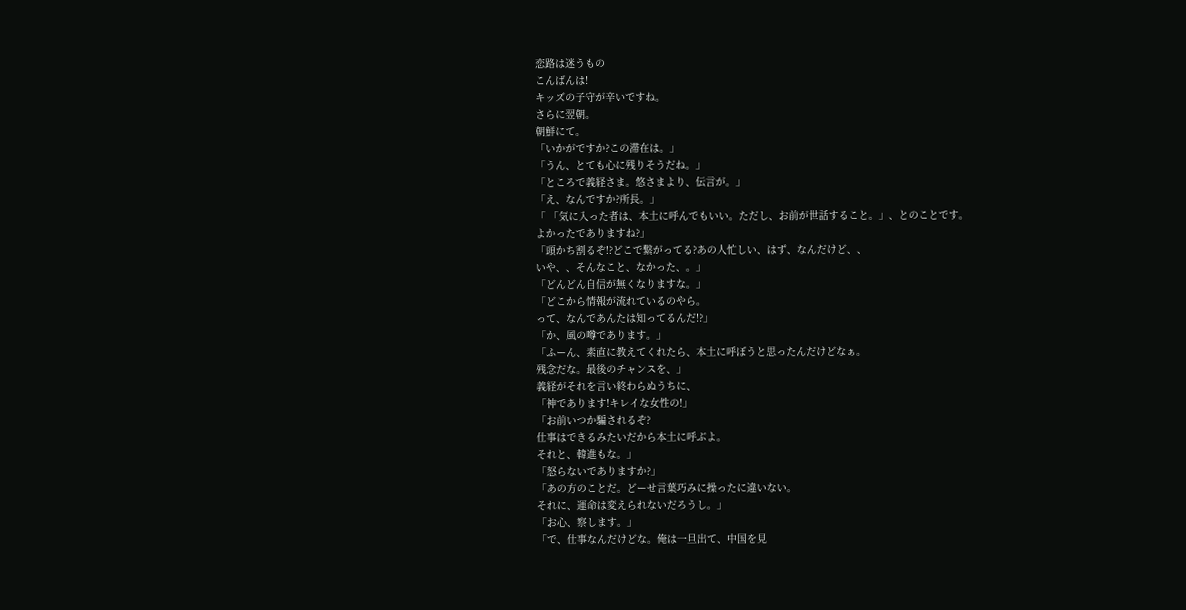恋路は迷うもの
こんばんは!
キッズの子守が辛いですね。
さらに翌朝。
朝鮮にて。
「いかがですか?この滞在は。」
「うん、とても心に残りそうだね。」
「ところで義経さま。悠さまより、伝言が。」
「え、なんですか?所長。」
「 「気に入った者は、本土に呼んでもいい。ただし、お前が世話すること。」、とのことです。
よかったでありますね?」
「頭かち割るぞ!?どこで繋がってる?あの人忙しい、はず、なんだけど、、
いや、、そんなこと、なかった、。」
「どんどん自信が無くなりますな。」
「どこから情報が流れているのやら。
って、なんであんたは知ってるんだ!?」
「か、風の噂であります。」
「ふーん、素直に教えてくれたら、本土に呼ぼうと思ったんだけどなぁ。
残念だな。最後のチャンスを、」
義経がそれを言い終わらぬうちに、
「神であります!キレイな女性の!」
「お前いつか騙されるぞ?
仕事はできるみたいだから本土に呼ぶよ。
それと、韓進もな。」
「怒らないでありますか?」
「あの方のことだ。どーせ言葉巧みに操ったに違いない。
それに、運命は変えられないだろうし。」
「お心、察します。」
「で、仕事なんだけどな。俺は一旦出て、中国を見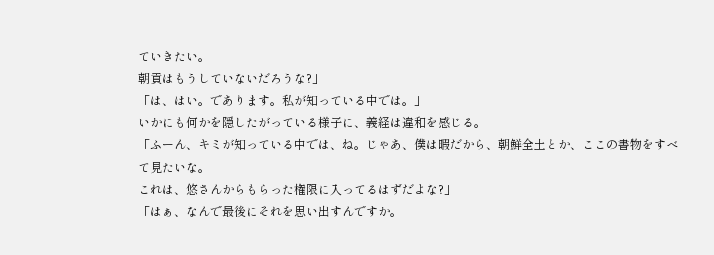ていきたい。
朝貢はもうしていないだろうな?」
「は、はい。であります。私が知っている中では。」
いかにも何かを隠したがっている様子に、義経は違和を感じる。
「ふーん、キミが知っている中では、ね。じゃあ、僕は暇だから、朝鮮全土とか、ここの書物をすべて見たいな。
これは、悠さんからもらった権限に入ってるはずだよな?」
「はぁ、なんで最後にそれを思い出すんですか。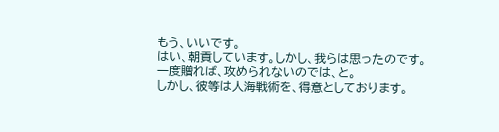もう、いいです。
はい、朝貢しています。しかし、我らは思ったのです。
一度贈れば、攻められないのでは、と。
しかし、彼等は人海戦術を、得意としております。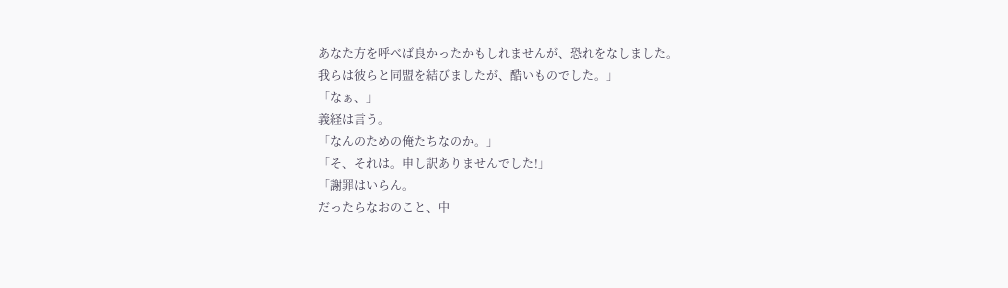あなた方を呼べば良かったかもしれませんが、恐れをなしました。
我らは彼らと同盟を結びましたが、酷いものでした。」
「なぁ、」
義経は言う。
「なんのための俺たちなのか。」
「そ、それは。申し訳ありませんでした!」
「謝罪はいらん。
だったらなおのこと、中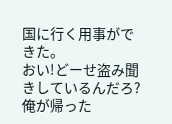国に行く用事ができた。
おい!どーせ盗み聞きしているんだろ?
俺が帰った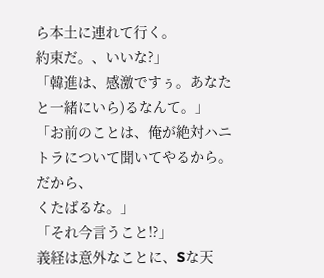ら本土に連れて行く。
約束だ。、いいな?」
「韓進は、感激ですぅ。あなたと一緒にいら)るなんて。」
「お前のことは、俺が絶対ハニトラについて聞いてやるから。
だから、
くたばるな。」
「それ今言うこと!?」
義経は意外なことに、Sな天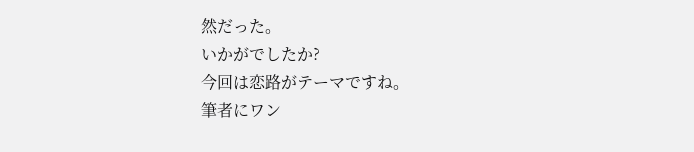然だった。
いかがでしたか?
今回は恋路がテーマですね。
筆者にワン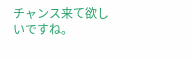チャンス来て欲しいですね。